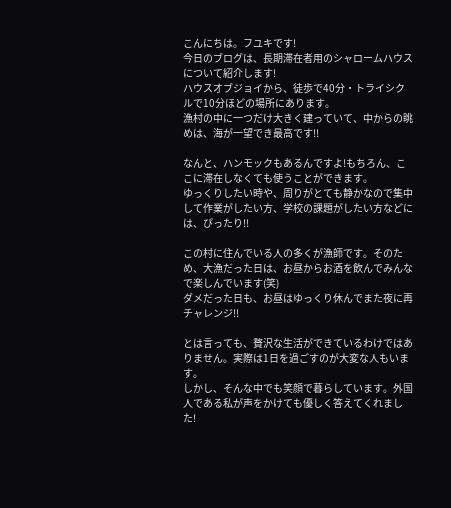こんにちは。フユキです!
今日のブログは、長期滞在者用のシャロームハウスについて紹介します!
ハウスオブジョイから、徒歩で40分・トライシクルで10分ほどの場所にあります。
漁村の中に一つだけ大きく建っていて、中からの眺めは、海が一望でき最高です!!

なんと、ハンモックもあるんですよ!もちろん、ここに滞在しなくても使うことができます。
ゆっくりしたい時や、周りがとても静かなので集中して作業がしたい方、学校の課題がしたい方などには、ぴったり!!

この村に住んでいる人の多くが漁師です。そのため、大漁だった日は、お昼からお酒を飲んでみんなで楽しんでいます(笑)
ダメだった日も、お昼はゆっくり休んでまた夜に再チャレンジ!!

とは言っても、贅沢な生活ができているわけではありません。実際は1日を過ごすのが大変な人もいます。
しかし、そんな中でも笑顔で暮らしています。外国人である私が声をかけても優しく答えてくれました!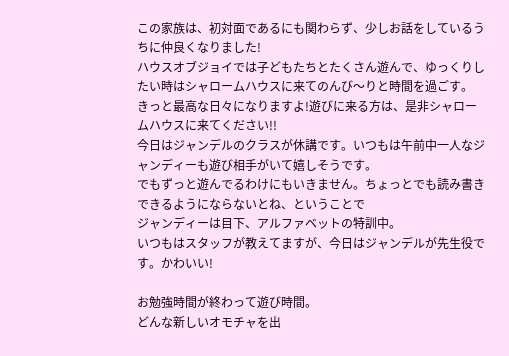この家族は、初対面であるにも関わらず、少しお話をしているうちに仲良くなりました!
ハウスオブジョイでは子どもたちとたくさん遊んで、ゆっくりしたい時はシャロームハウスに来てのんび〜りと時間を過ごす。
きっと最高な日々になりますよ!遊びに来る方は、是非シャロームハウスに来てください!!
今日はジャンデルのクラスが休講です。いつもは午前中一人なジャンディーも遊び相手がいて嬉しそうです。
でもずっと遊んでるわけにもいきません。ちょっとでも読み書きできるようにならないとね、ということで
ジャンディーは目下、アルファベットの特訓中。
いつもはスタッフが教えてますが、今日はジャンデルが先生役です。かわいい!

お勉強時間が終わって遊び時間。
どんな新しいオモチャを出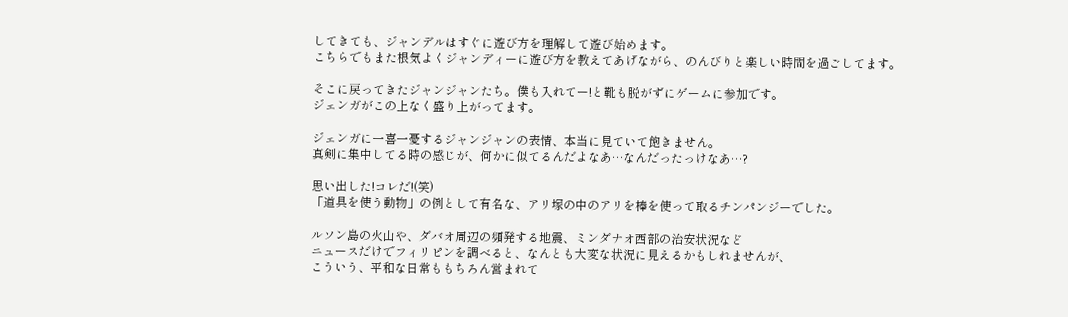してきても、ジャンデルはすぐに遊び方を理解して遊び始めます。
こちらでもまた根気よくジャンディーに遊び方を教えてあげながら、のんびりと楽しい時間を過ごしてます。

そこに戻ってきたジャンジャンたち。僕も入れてー!と靴も脱がずにゲームに参加です。
ジェンガがこの上なく盛り上がってます。

ジェンガに一喜一憂するジャンジャンの表情、本当に見ていて飽きません。
真剣に集中してる時の感じが、何かに似てるんだよなあ…なんだったっけなあ…?

思い出した!コレだ!(笑)
「道具を使う動物」の例として有名な、アリ塚の中のアリを棒を使って取るチンパンジーでした。

ルソン島の火山や、ダバオ周辺の頻発する地震、ミンダナオ西部の治安状況など
ニュースだけでフィリピンを調べると、なんとも大変な状況に見えるかもしれませんが、
こういう、平和な日常ももちろん営まれて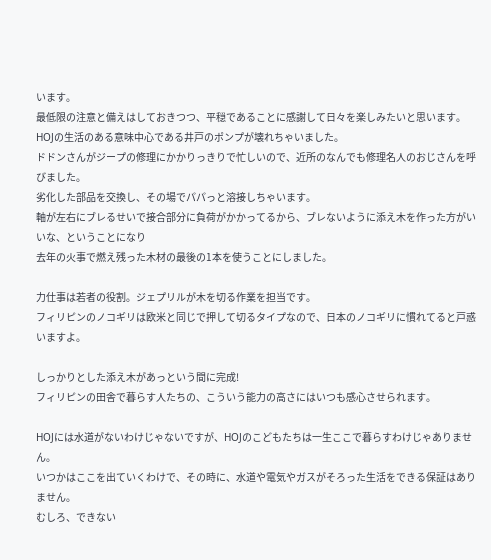います。
最低限の注意と備えはしておきつつ、平穏であることに感謝して日々を楽しみたいと思います。
HOJの生活のある意味中心である井戸のポンプが壊れちゃいました。
ドドンさんがジープの修理にかかりっきりで忙しいので、近所のなんでも修理名人のおじさんを呼びました。
劣化した部品を交換し、その場でパパっと溶接しちゃいます。
軸が左右にブレるせいで接合部分に負荷がかかってるから、ブレないように添え木を作った方がいいな、ということになり
去年の火事で燃え残った木材の最後の1本を使うことにしました。

力仕事は若者の役割。ジェプリルが木を切る作業を担当です。
フィリピンのノコギリは欧米と同じで押して切るタイプなので、日本のノコギリに慣れてると戸惑いますよ。

しっかりとした添え木があっという間に完成!
フィリピンの田舎で暮らす人たちの、こういう能力の高さにはいつも感心させられます。

HOJには水道がないわけじゃないですが、HOJのこどもたちは一生ここで暮らすわけじゃありません。
いつかはここを出ていくわけで、その時に、水道や電気やガスがそろった生活をできる保証はありません。
むしろ、できない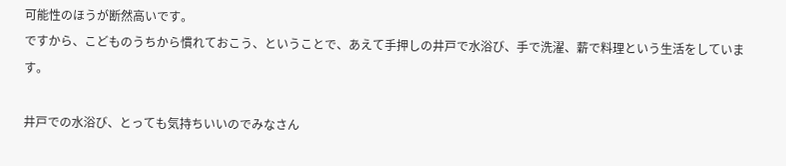可能性のほうが断然高いです。
ですから、こどものうちから慣れておこう、ということで、あえて手押しの井戸で水浴び、手で洗濯、薪で料理という生活をしています。

井戸での水浴び、とっても気持ちいいのでみなさん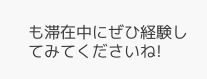も滞在中にぜひ経験してみてくださいね!